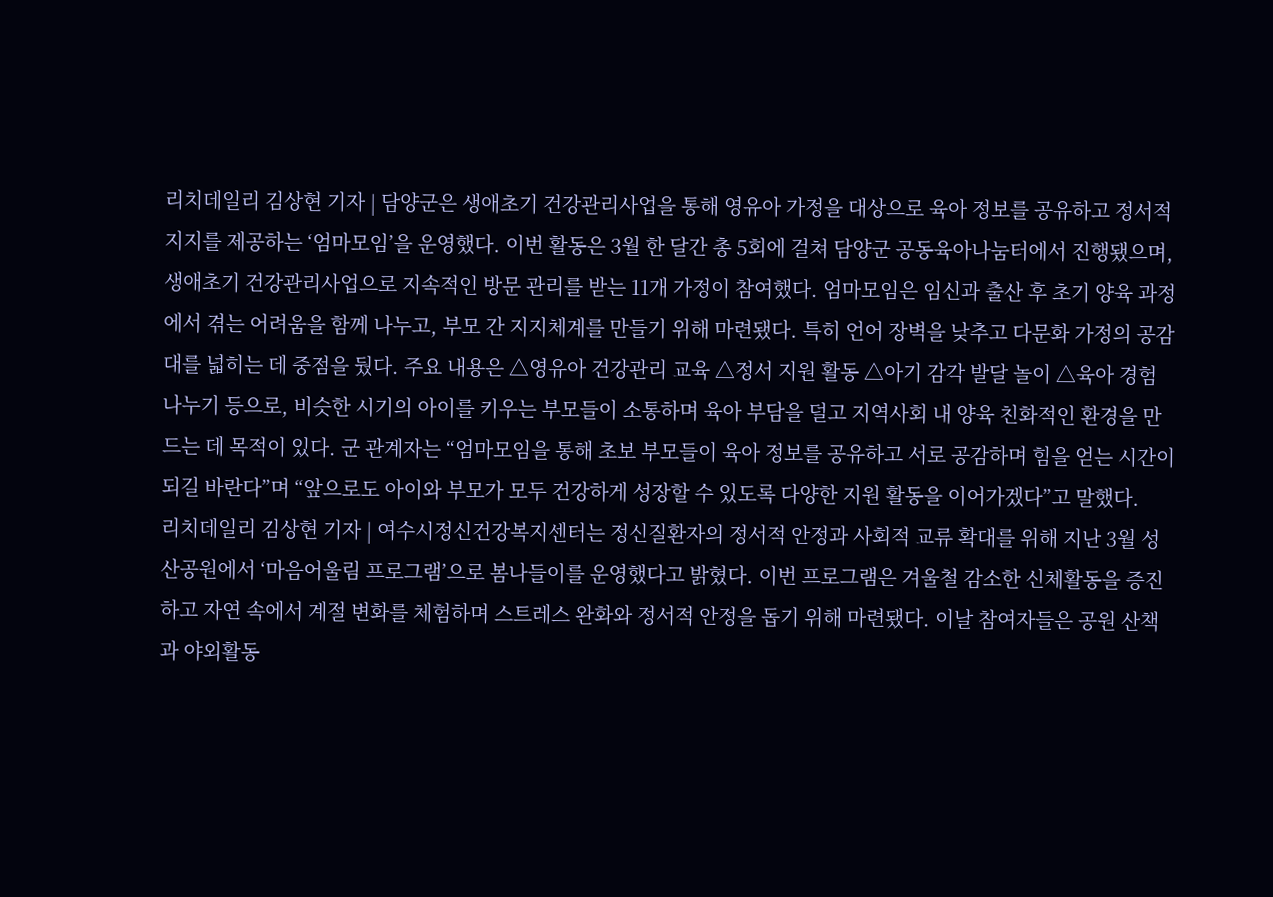리치데일리 김상현 기자 | 담양군은 생애초기 건강관리사업을 통해 영유아 가정을 대상으로 육아 정보를 공유하고 정서적 지지를 제공하는 ‘엄마모임’을 운영했다. 이번 활동은 3월 한 달간 총 5회에 걸쳐 담양군 공동육아나눔터에서 진행됐으며, 생애초기 건강관리사업으로 지속적인 방문 관리를 받는 11개 가정이 참여했다. 엄마모임은 임신과 출산 후 초기 양육 과정에서 겪는 어려움을 함께 나누고, 부모 간 지지체계를 만들기 위해 마련됐다. 특히 언어 장벽을 낮추고 다문화 가정의 공감대를 넓히는 데 중점을 뒀다. 주요 내용은 △영유아 건강관리 교육 △정서 지원 활동 △아기 감각 발달 놀이 △육아 경험 나누기 등으로, 비슷한 시기의 아이를 키우는 부모들이 소통하며 육아 부담을 덜고 지역사회 내 양육 친화적인 환경을 만드는 데 목적이 있다. 군 관계자는 “엄마모임을 통해 초보 부모들이 육아 정보를 공유하고 서로 공감하며 힘을 얻는 시간이 되길 바란다”며 “앞으로도 아이와 부모가 모두 건강하게 성장할 수 있도록 다양한 지원 활동을 이어가겠다”고 말했다.
리치데일리 김상현 기자 | 여수시정신건강복지센터는 정신질환자의 정서적 안정과 사회적 교류 확대를 위해 지난 3월 성산공원에서 ‘마음어울림 프로그램’으로 봄나들이를 운영했다고 밝혔다. 이번 프로그램은 겨울철 감소한 신체활동을 증진하고 자연 속에서 계절 변화를 체험하며 스트레스 완화와 정서적 안정을 돕기 위해 마련됐다. 이날 참여자들은 공원 산책과 야외활동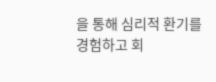을 통해 심리적 환기를 경험하고 회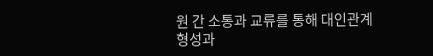원 간 소통과 교류를 통해 대인관계 형성과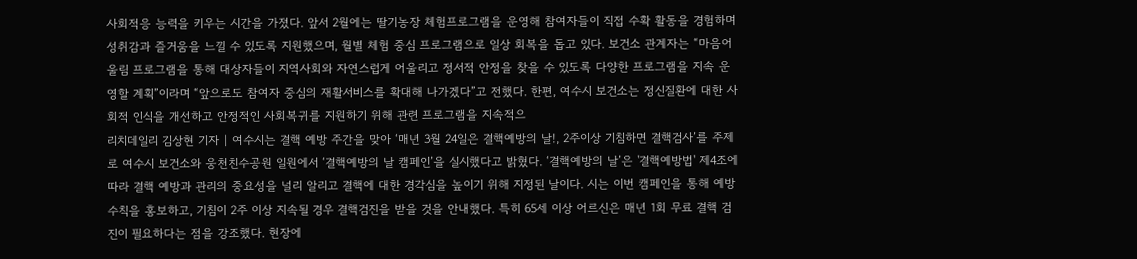사회적응 능력을 키우는 시간을 가졌다. 앞서 2월에는 딸기농장 체험프로그램을 운영해 참여자들이 직접 수확 활동을 경험하며 성취감과 즐거움을 느낄 수 있도록 지원했으며, 월별 체험 중심 프로그램으로 일상 회복을 돕고 있다. 보건소 관계자는 “마음어울림 프로그램을 통해 대상자들이 지역사회와 자연스럽게 어울리고 정서적 안정을 찾을 수 있도록 다양한 프로그램을 지속 운영할 계획”이라며 “앞으로도 참여자 중심의 재활서비스를 확대해 나가겠다”고 전했다. 한편, 여수시 보건소는 정신질환에 대한 사회적 인식을 개선하고 안정적인 사회복귀를 지원하기 위해 관련 프로그램을 지속적으
리치데일리 김상현 기자 | 여수시는 결핵 예방 주간을 맞아 ‘매년 3월 24일은 결핵예방의 날!, 2주이상 기침하면 결핵검사’를 주제로 여수시 보건소와 웅천친수공원 일원에서 ‘결핵예방의 날 캠페인’을 실시했다고 밝혔다. ‘결핵예방의 날’은 '결핵예방법' 제4조에 따라 결핵 예방과 관리의 중요성을 널리 알리고 결핵에 대한 경각심을 높이기 위해 지정된 날이다. 시는 이번 캠페인을 통해 예방 수칙을 홍보하고, 기침이 2주 이상 지속될 경우 결핵검진을 받을 것을 안내했다. 특히 65세 이상 어르신은 매년 1회 무료 결핵 검진이 필요하다는 점을 강조했다. 현장에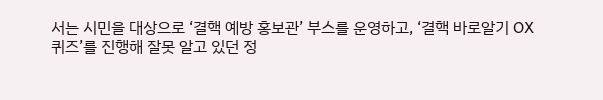서는 시민을 대상으로 ‘결핵 예방 홍보관’ 부스를 운영하고, ‘결핵 바로알기 OX 퀴즈’를 진행해 잘못 알고 있던 정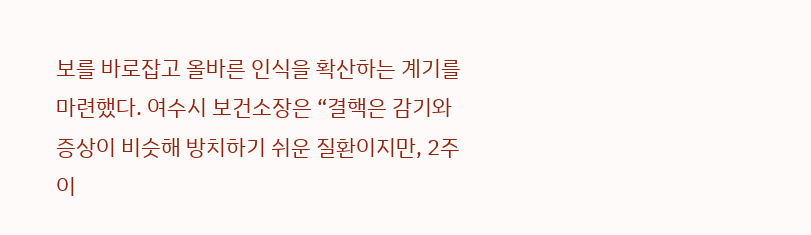보를 바로잡고 올바른 인식을 확산하는 계기를 마련했다. 여수시 보건소장은 “결핵은 감기와 증상이 비슷해 방치하기 쉬운 질환이지만, 2주 이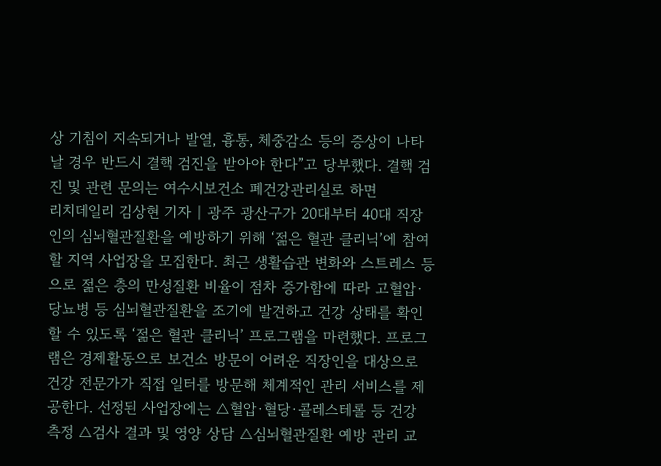상 기침이 지속되거나 발열, 흉통, 체중감소 등의 증상이 나타날 경우 반드시 결핵 검진을 받아야 한다”고 당부했다. 결핵 검진 및 관련 문의는 여수시보건소 폐건강관리실로 하면
리치데일리 김상현 기자 | 광주 광산구가 20대부터 40대 직장인의 심뇌혈관질환을 예방하기 위해 ‘젊은 혈관 클리닉’에 참여할 지역 사업장을 모집한다. 최근 생활습관 변화와 스트레스 등으로 젊은 층의 만성질환 비율이 점차 증가함에 따라 고혈압·당뇨병 등 심뇌혈관질환을 조기에 발견하고 건강 상태를 확인할 수 있도록 ‘젊은 혈관 클리닉’ 프로그램을 마련했다. 프로그램은 경제활동으로 보건소 방문이 어려운 직장인을 대상으로 건강 전문가가 직접 일터를 방문해 체계적인 관리 서비스를 제공한다. 선정된 사업장에는 △혈압·혈당·콜레스테롤 등 건강 측정 △검사 결과 및 영양 상담 △심뇌혈관질환 예방 관리 교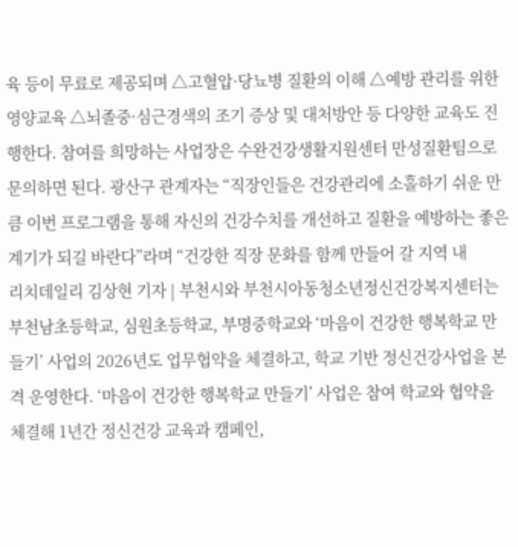육 등이 무료로 제공되며 △고혈압·당뇨병 질환의 이해 △예방 관리를 위한 영양교육 △뇌졸중·심근경색의 조기 증상 및 대처방안 등 다양한 교육도 진행한다. 참여를 희망하는 사업장은 수완건강생활지원센터 만성질환팀으로 문의하면 된다. 광산구 관계자는 “직장인들은 건강관리에 소홀하기 쉬운 만큼 이번 프로그램을 통해 자신의 건강수치를 개선하고 질환을 예방하는 좋은 계기가 되길 바란다”라며 “건강한 직장 문화를 함께 만들어 갈 지역 내
리치데일리 김상현 기자 | 부천시와 부천시아동청소년정신건강복지센터는 부천남초등학교, 심원초등학교, 부명중학교와 ‘마음이 건강한 행복학교 만들기’ 사업의 2026년도 업무협약을 체결하고, 학교 기반 정신건강사업을 본격 운영한다. ‘마음이 건강한 행복학교 만들기’ 사업은 참여 학교와 협약을 체결해 1년간 정신건강 교육과 캠페인,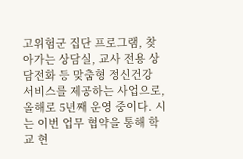고위험군 집단 프로그램, 찾아가는 상담실, 교사 전용 상담전화 등 맞춤형 정신건강 서비스를 제공하는 사업으로, 올해로 5년째 운영 중이다. 시는 이번 업무 협약을 통해 학교 현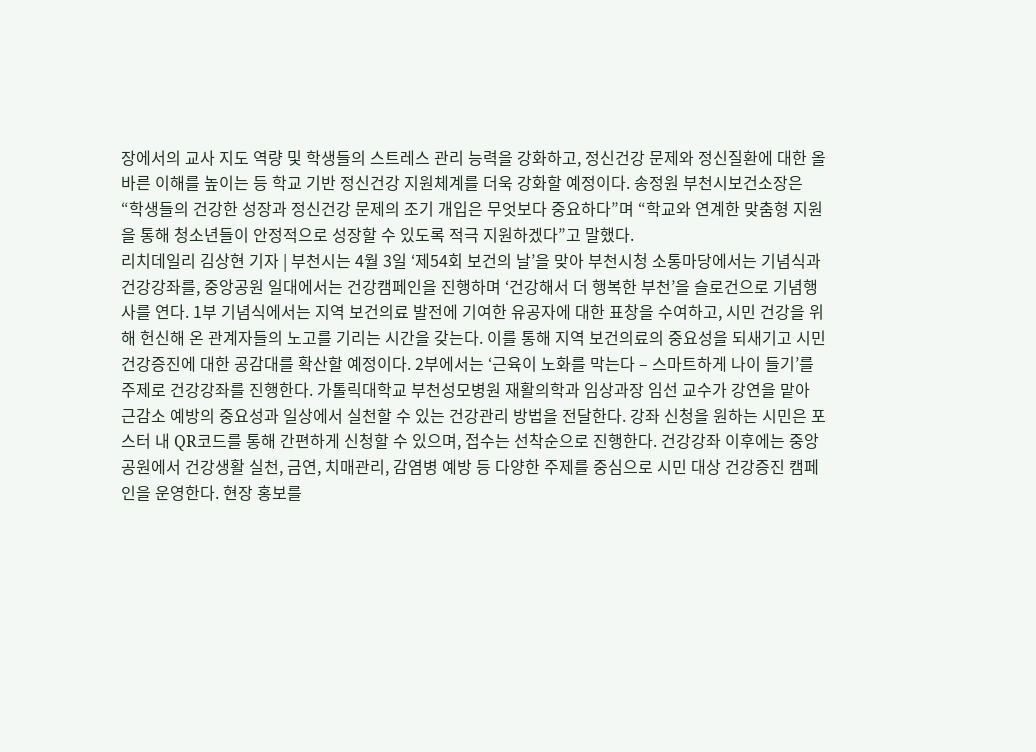장에서의 교사 지도 역량 및 학생들의 스트레스 관리 능력을 강화하고, 정신건강 문제와 정신질환에 대한 올바른 이해를 높이는 등 학교 기반 정신건강 지원체계를 더욱 강화할 예정이다. 송정원 부천시보건소장은 “학생들의 건강한 성장과 정신건강 문제의 조기 개입은 무엇보다 중요하다”며 “학교와 연계한 맞춤형 지원을 통해 청소년들이 안정적으로 성장할 수 있도록 적극 지원하겠다”고 말했다.
리치데일리 김상현 기자 | 부천시는 4월 3일 ‘제54회 보건의 날’을 맞아 부천시청 소통마당에서는 기념식과 건강강좌를, 중앙공원 일대에서는 건강캠페인을 진행하며 ‘건강해서 더 행복한 부천’을 슬로건으로 기념행사를 연다. 1부 기념식에서는 지역 보건의료 발전에 기여한 유공자에 대한 표창을 수여하고, 시민 건강을 위해 헌신해 온 관계자들의 노고를 기리는 시간을 갖는다. 이를 통해 지역 보건의료의 중요성을 되새기고 시민 건강증진에 대한 공감대를 확산할 예정이다. 2부에서는 ‘근육이 노화를 막는다 – 스마트하게 나이 들기’를 주제로 건강강좌를 진행한다. 가톨릭대학교 부천성모병원 재활의학과 임상과장 임선 교수가 강연을 맡아 근감소 예방의 중요성과 일상에서 실천할 수 있는 건강관리 방법을 전달한다. 강좌 신청을 원하는 시민은 포스터 내 QR코드를 통해 간편하게 신청할 수 있으며, 접수는 선착순으로 진행한다. 건강강좌 이후에는 중앙공원에서 건강생활 실천, 금연, 치매관리, 감염병 예방 등 다양한 주제를 중심으로 시민 대상 건강증진 캠페인을 운영한다. 현장 홍보를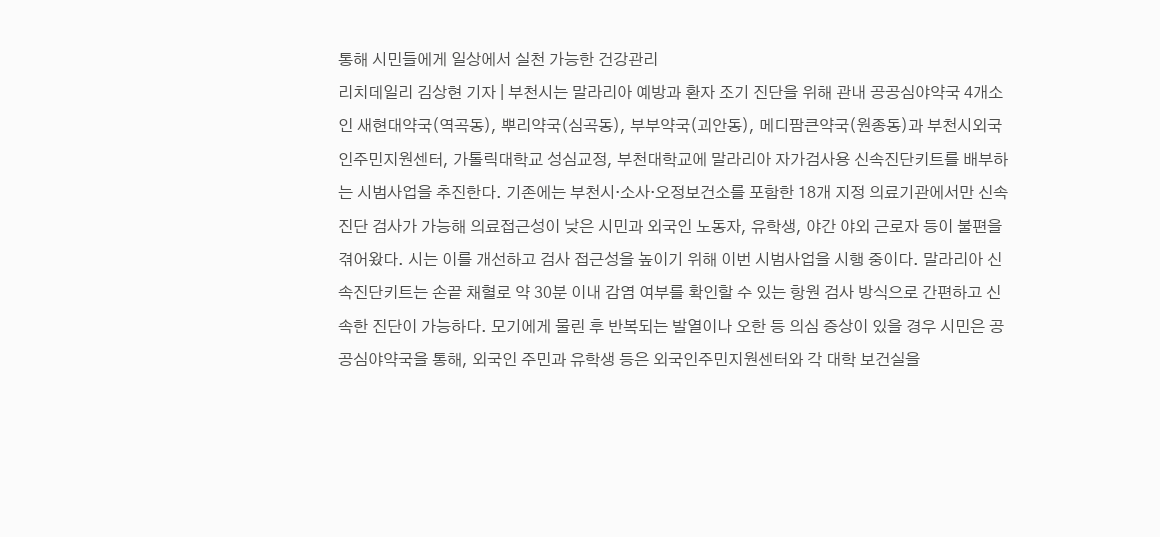통해 시민들에게 일상에서 실천 가능한 건강관리
리치데일리 김상현 기자 | 부천시는 말라리아 예방과 환자 조기 진단을 위해 관내 공공심야약국 4개소인 새현대약국(역곡동), 뿌리약국(심곡동), 부부약국(괴안동), 메디팜큰약국(원종동)과 부천시외국인주민지원센터, 가톨릭대학교 성심교정, 부천대학교에 말라리아 자가검사용 신속진단키트를 배부하는 시범사업을 추진한다. 기존에는 부천시·소사·오정보건소를 포함한 18개 지정 의료기관에서만 신속 진단 검사가 가능해 의료접근성이 낮은 시민과 외국인 노동자, 유학생, 야간 야외 근로자 등이 불편을 겪어왔다. 시는 이를 개선하고 검사 접근성을 높이기 위해 이번 시범사업을 시행 중이다. 말라리아 신속진단키트는 손끝 채혈로 약 30분 이내 감염 여부를 확인할 수 있는 항원 검사 방식으로 간편하고 신속한 진단이 가능하다. 모기에게 물린 후 반복되는 발열이나 오한 등 의심 증상이 있을 경우 시민은 공공심야약국을 통해, 외국인 주민과 유학생 등은 외국인주민지원센터와 각 대학 보건실을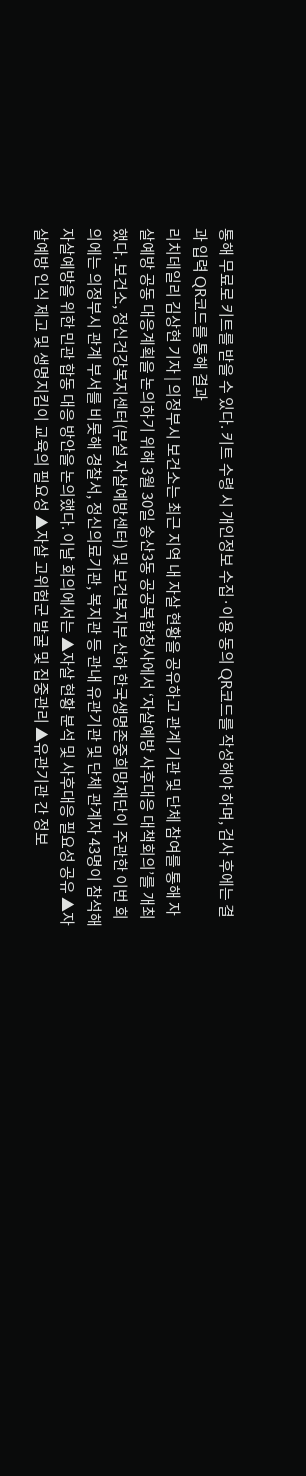통해 무료로 키트를 받을 수 있다. 키트 수령 시 개인정보 수집·이용 동의 QR코드를 작성해야 하며, 검사 후에는 결과 입력 QR코드를 통해 결과
리치데일리 김상현 기자 | 의정부시 보건소는 최근 지역 내 자살 현황을 공유하고 관계 기관 및 단체 참여를 통해 자살예방 공동 대응계획을 논의하기 위해 3월 30일 송산3동 공공복합청사에서 ‘자살예방 사후대응 대책회의’를 개최했다. 보건소, 정신건강복지센터(부설 자살예방센터) 및 보건복지부 산하 한국생명존중희망재단이 주관한 이번 회의에는 의정부시 관계 부서를 비롯해 경찰서, 정신의료기관, 복지관 등 관내 유관기관 및 단체 관계자 43명이 참석해 자살예방을 위한 민관 합동 대응 방안을 논의했다. 이날 회의에서는 ▲자살 현황 분석 및 사후대응 필요성 공유 ▲자살예방 인식 제고 및 생명지킴이 교육의 필요성 ▲자살 고위험군 발굴 및 집중관리 ▲유관기관 간 정보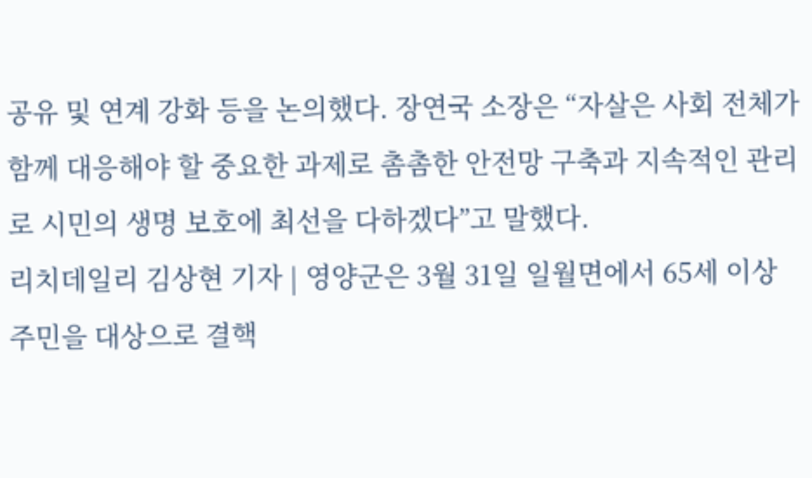공유 및 연계 강화 등을 논의했다. 장연국 소장은 “자살은 사회 전체가 함께 대응해야 할 중요한 과제로 촘촘한 안전망 구축과 지속적인 관리로 시민의 생명 보호에 최선을 다하겠다”고 말했다.
리치데일리 김상현 기자 | 영양군은 3월 31일 일월면에서 65세 이상 주민을 대상으로 결핵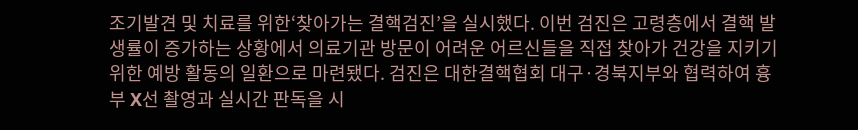조기발견 및 치료를 위한‘찾아가는 결핵검진’을 실시했다. 이번 검진은 고령층에서 결핵 발생률이 증가하는 상황에서 의료기관 방문이 어려운 어르신들을 직접 찾아가 건강을 지키기 위한 예방 활동의 일환으로 마련됐다. 검진은 대한결핵협회 대구·경북지부와 협력하여 흉부 X선 촬영과 실시간 판독을 시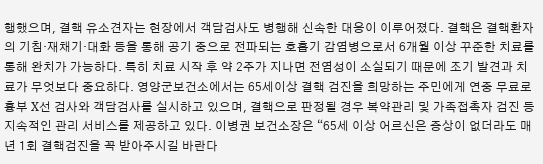행했으며, 결핵 유소견자는 현장에서 객담검사도 병행해 신속한 대응이 이루어졌다. 결핵은 결핵환자의 기침·재채기·대화 등을 통해 공기 중으로 전파되는 호흡기 감염병으로서 6개월 이상 꾸준한 치료를 통해 완치가 가능하다. 특히 치료 시작 후 약 2주가 지나면 전염성이 소실되기 때문에 조기 발견과 치료가 무엇보다 중요하다. 영양군보건소에서는 65세이상 결핵 검진을 희망하는 주민에게 연중 무료로 흉부 X선 검사와 객담검사를 실시하고 있으며, 결핵으로 판정될 경우 복약관리 및 가족접촉자 검진 등 지속적인 관리 서비스를 제공하고 있다. 이병권 보건소장은 “65세 이상 어르신은 증상이 없더라도 매년 1회 결핵검진을 꼭 받아주시길 바란다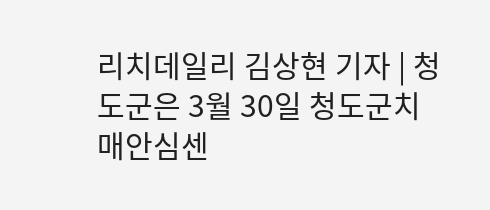리치데일리 김상현 기자 | 청도군은 3월 30일 청도군치매안심센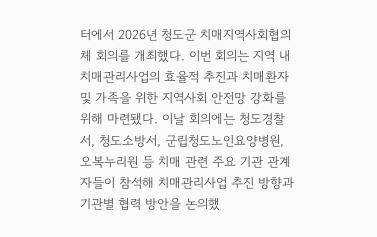터에서 2026년 청도군 치매지역사회협의체 회의를 개최했다. 이번 회의는 지역 내 치매관리사업의 효율적 추진과 치매환자 및 가족을 위한 지역사회 안전망 강화를 위해 마련됐다. 이날 회의에는 청도경찰서, 청도소방서, 군립청도노인요양병원, 오복누리원 등 치매 관련 주요 기관 관계자들이 참석해 치매관리사업 추진 방향과 기관별 협력 방안을 논의했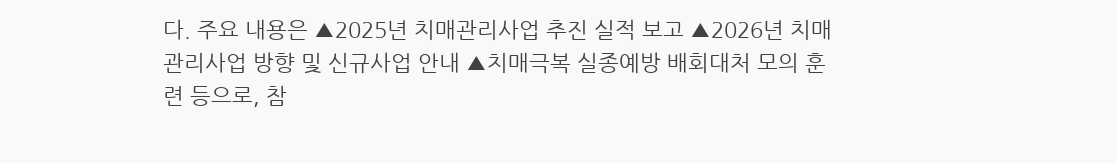다. 주요 내용은 ▲2025년 치매관리사업 추진 실적 보고 ▲2026년 치매관리사업 방향 및 신규사업 안내 ▲치매극복 실종예방 배회대처 모의 훈련 등으로, 참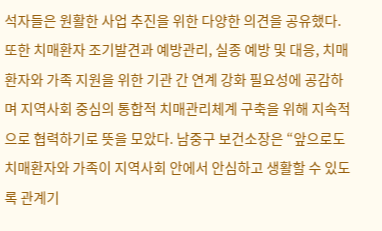석자들은 원활한 사업 추진을 위한 다양한 의견을 공유했다. 또한 치매환자 조기발견과 예방관리, 실종 예방 및 대응, 치매환자와 가족 지원을 위한 기관 간 연계 강화 필요성에 공감하며 지역사회 중심의 통합적 치매관리체계 구축을 위해 지속적으로 협력하기로 뜻을 모았다. 남중구 보건소장은 “앞으로도 치매환자와 가족이 지역사회 안에서 안심하고 생활할 수 있도록 관계기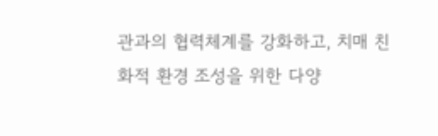관과의 협력체계를 강화하고, 치매 친화적 환경 조성을 위한 다양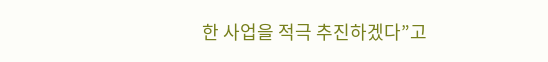한 사업을 적극 추진하겠다”고